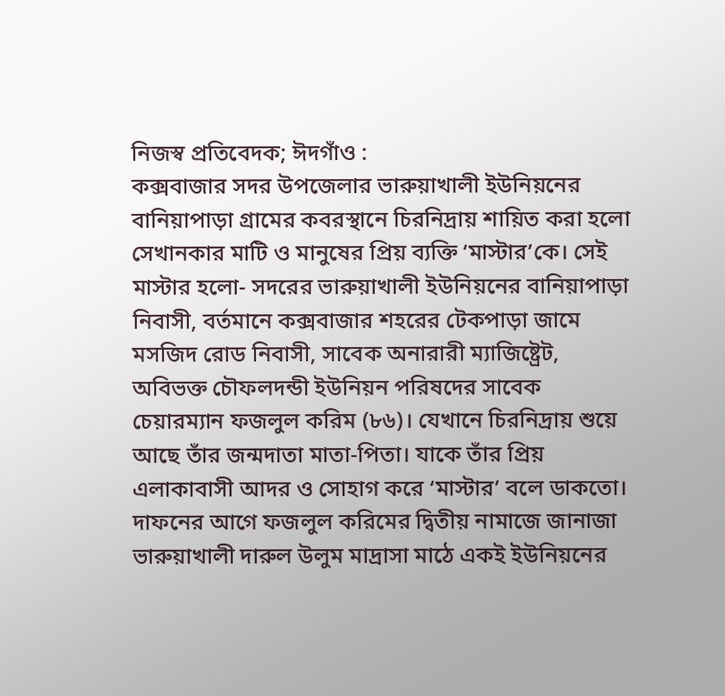নিজস্ব প্রতিবেদক; ঈদগাঁও :
কক্সবাজার সদর উপজেলার ভারুয়াখালী ইউনিয়নের বানিয়াপাড়া গ্রামের কবরস্থানে চিরনিদ্রায় শায়িত করা হলো সেখানকার মাটি ও মানুষের প্রিয় ব্যক্তি ‘মাস্টার’কে। সেই মাস্টার হলো- সদরের ভারুয়াখালী ইউনিয়নের বানিয়াপাড়া নিবাসী, বর্তমানে কক্সবাজার শহরের টেকপাড়া জামে মসজিদ রোড নিবাসী, সাবেক অনারারী ম্যাজিষ্ট্রেট, অবিভক্ত চৌফলদন্ডী ইউনিয়ন পরিষদের সাবেক চেয়ারম্যান ফজলুল করিম (৮৬)। যেখানে চিরনিদ্রায় শুয়ে আছে তাঁর জন্মদাতা মাতা-পিতা। যাকে তাঁর প্রিয় এলাকাবাসী আদর ও সোহাগ করে ‘মাস্টার’ বলে ডাকতো।
দাফনের আগে ফজলুল করিমের দ্বিতীয় নামাজে জানাজা ভারুয়াখালী দারুল উলুম মাদ্রাসা মাঠে একই ইউনিয়নের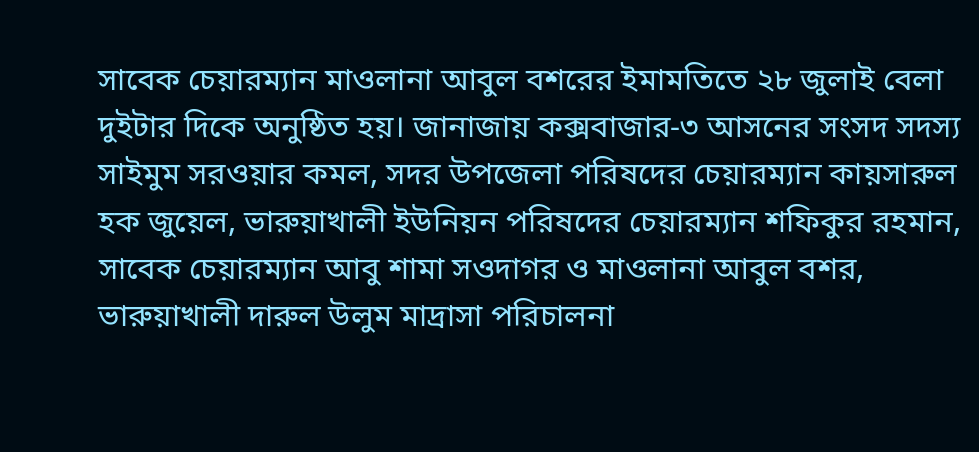সাবেক চেয়ারম্যান মাওলানা আবুল বশরের ইমামতিতে ২৮ জুলাই বেলা দুইটার দিকে অনুষ্ঠিত হয়। জানাজায় কক্সবাজার-৩ আসনের সংসদ সদস্য সাইমুম সরওয়ার কমল, সদর উপজেলা পরিষদের চেয়ারম্যান কায়সারুল হক জুয়েল, ভারুয়াখালী ইউনিয়ন পরিষদের চেয়ারম্যান শফিকুর রহমান, সাবেক চেয়ারম্যান আবু শামা সওদাগর ও মাওলানা আবুল বশর, ভারুয়াখালী দারুল উলুম মাদ্রাসা পরিচালনা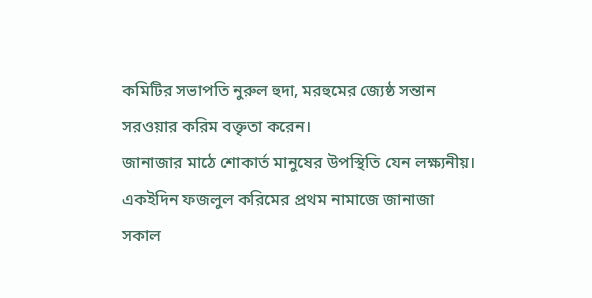কমিটির সভাপতি নুরুল হুদা, মরহুমের জ্যেষ্ঠ সন্তান সরওয়ার করিম বক্তৃতা করেন।
জানাজার মাঠে শোকার্ত মানুষের উপস্থিতি যেন লক্ষ্যনীয়। একইদিন ফজলুল করিমের প্রথম নামাজে জানাজা সকাল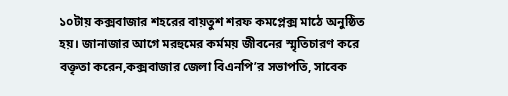১০টায় কক্সবাজার শহরের বায়তুশ শরফ কমপ্লেক্স মাঠে অনুষ্ঠিত হয়। জানাজার আগে মরহুমের কর্মময় জীবনের স্মৃতিচারণ করে বক্তৃতা করেন,কক্সবাজার জেলা বিএনপি’র সভাপতি, সাবেক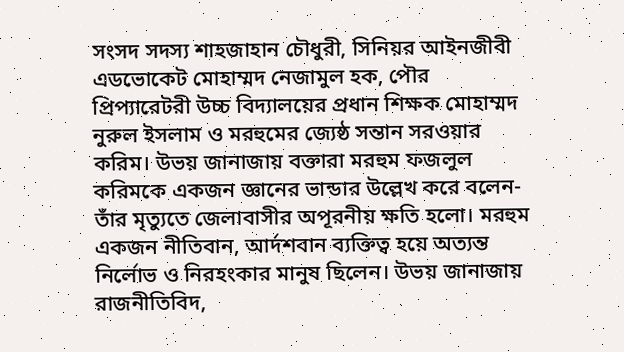সংসদ সদস্য শাহজাহান চৌধুরী, সিনিয়র আইনজীবী এডভোকেট মোহাম্মদ নেজামুল হক, পৌর প্রিপ্যারেটরী উচ্চ বিদ্যালয়ের প্রধান শিক্ষক মোহাম্মদ নুরুল ইসলাম ও মরহুমের জ্যেষ্ঠ সন্তান সরওয়ার করিম। উভয় জানাজায় বক্তারা মরহুম ফজলুল করিমকে একজন জ্ঞানের ভান্ডার উল্লেখ করে বলেন-তাঁর মৃত্যুতে জেলাবাসীর অপূরনীয় ক্ষতি হলো। মরহুম একজন নীতিবান, আর্দশবান ব্যক্তিত্ব হয়ে অত্যন্ত নির্লোভ ও নিরহংকার মানুষ ছিলেন। উভয় জানাজায় রাজনীতিবিদ,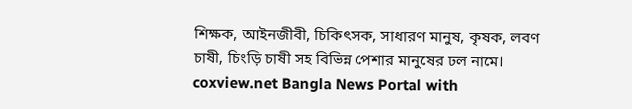শিক্ষক, আইনজীবী, চিকিৎসক, সাধারণ মানুষ, কৃষক, লবণ চাষী, চিংড়ি চাষী সহ বিভিন্ন পেশার মানুষের ঢল নামে।
coxview.net Bangla News Portal with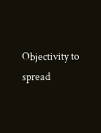Objectivity to spread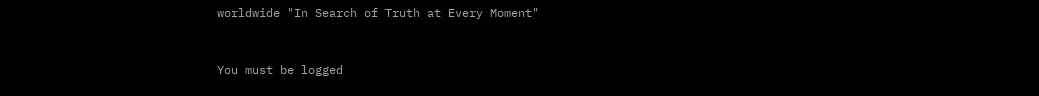worldwide "In Search of Truth at Every Moment"


You must be logged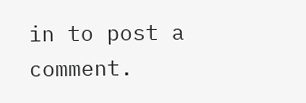in to post a comment.